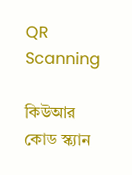QR Scanning

কিউআর কোড স্ক্যান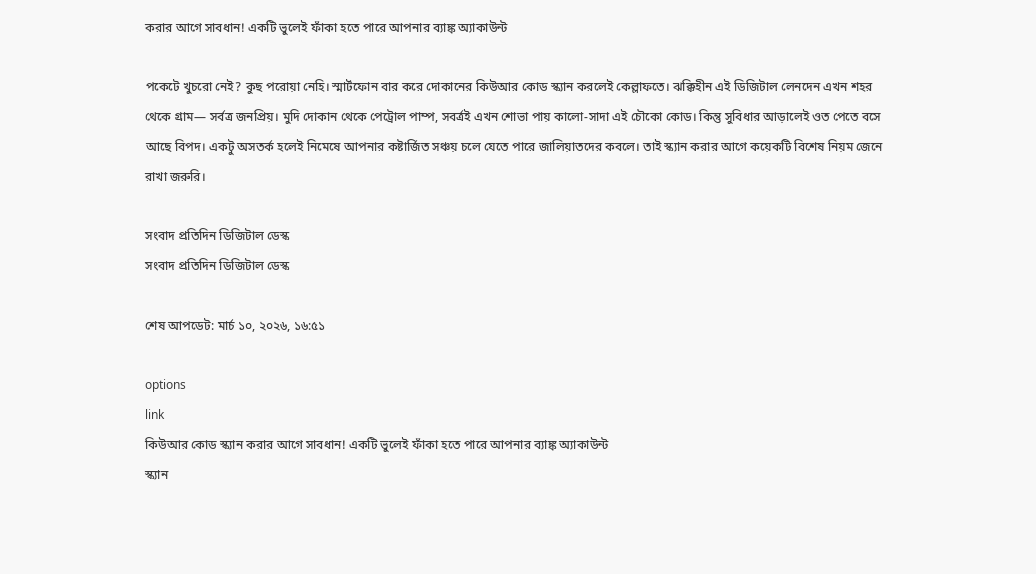করার আগে সাবধান! একটি ভুলেই ফাঁকা হতে পারে আপনার ব্যাঙ্ক অ্যাকাউন্ট

পকেটে খুচরো নেই? কুছ পরোয়া নেহি। স্মার্টফোন বার করে দোকানের কিউআর কোড স্ক্যান করলেই কেল্লাফতে। ঝক্কিহীন এই ডিজিটাল লেনদেন এখন শহর থেকে গ্রাম— সর্বত্র জনপ্রিয়। মুদি দোকান থেকে পেট্রোল পাম্প, সবর্ত্রই এখন শোভা পায় কালো-সাদা এই চৌকো কোড। কিন্তু সুবিধার আড়ালেই ওত পেতে বসে আছে বিপদ। একটু অসতর্ক হলেই নিমেষে আপনার কষ্টার্জিত সঞ্চয় চলে যেতে পারে জালিয়াতদের কবলে। তাই স্ক্যান করার আগে কয়েকটি বিশেষ নিয়ম জেনে রাখা জরুরি।

সংবাদ প্রতিদিন ডিজিটাল ডেস্ক
সংবাদ প্রতিদিন ডিজিটাল ডেস্ক

শেষ আপডেট: মার্চ ১০, ২০২৬, ১৬:৫১

options
link
কিউআর কোড স্ক্যান করার আগে সাবধান! একটি ভুলেই ফাঁকা হতে পারে আপনার ব্যাঙ্ক অ্যাকাউন্ট
স্ক্যান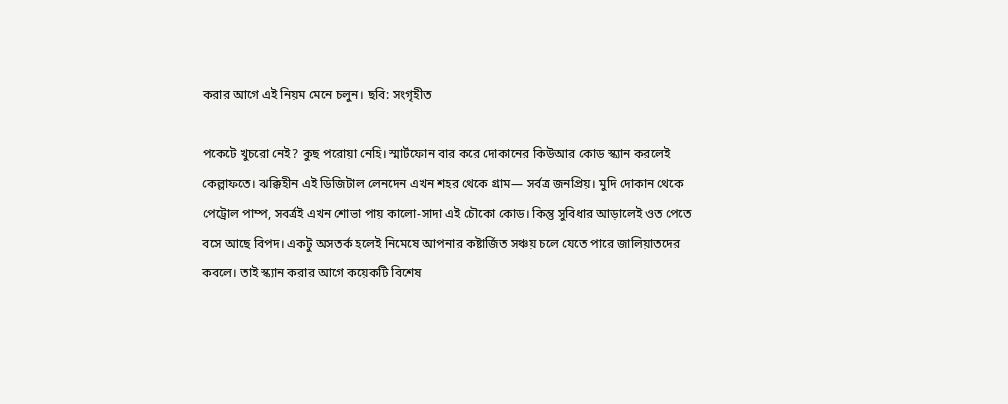করার আগে এই নিয়ম মেনে চলুন। ছবি: সংগৃহীত

পকেটে খুচরো নেই? কুছ পরোয়া নেহি। স্মার্টফোন বার করে দোকানের কিউআর কোড স্ক্যান করলেই কেল্লাফতে। ঝক্কিহীন এই ডিজিটাল লেনদেন এখন শহর থেকে গ্রাম— সর্বত্র জনপ্রিয়। মুদি দোকান থেকে পেট্রোল পাম্প, সবর্ত্রই এখন শোভা পায় কালো-সাদা এই চৌকো কোড। কিন্তু সুবিধার আড়ালেই ওত পেতে বসে আছে বিপদ। একটু অসতর্ক হলেই নিমেষে আপনার কষ্টার্জিত সঞ্চয় চলে যেতে পারে জালিয়াতদের কবলে। তাই স্ক্যান করার আগে কয়েকটি বিশেষ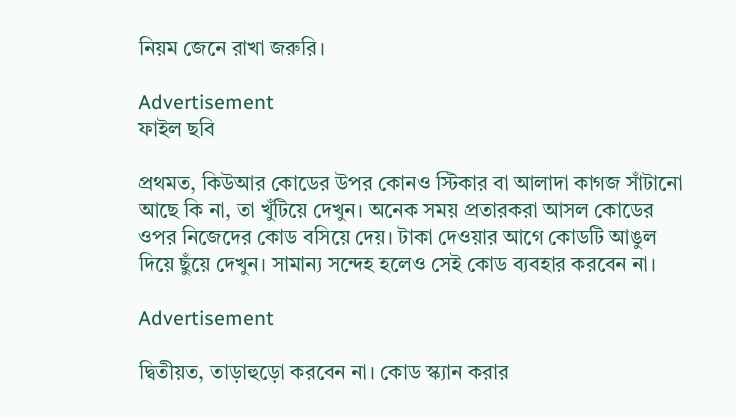নিয়ম জেনে রাখা জরুরি।

Advertisement
ফাইল ছবি

প্রথমত, কিউআর কোডের উপর কোনও স্টিকার বা আলাদা কাগজ সাঁটানো আছে কি না, তা খুঁটিয়ে দেখুন। অনেক সময় প্রতারকরা আসল কোডের ওপর নিজেদের কোড বসিয়ে দেয়। টাকা দেওয়ার আগে কোডটি আঙুল দিয়ে ছুঁয়ে দেখুন। সামান্য সন্দেহ হলেও সেই কোড ব্যবহার করবেন না।

Advertisement

দ্বিতীয়ত, তাড়াহুড়ো করবেন না। কোড স্ক্যান করার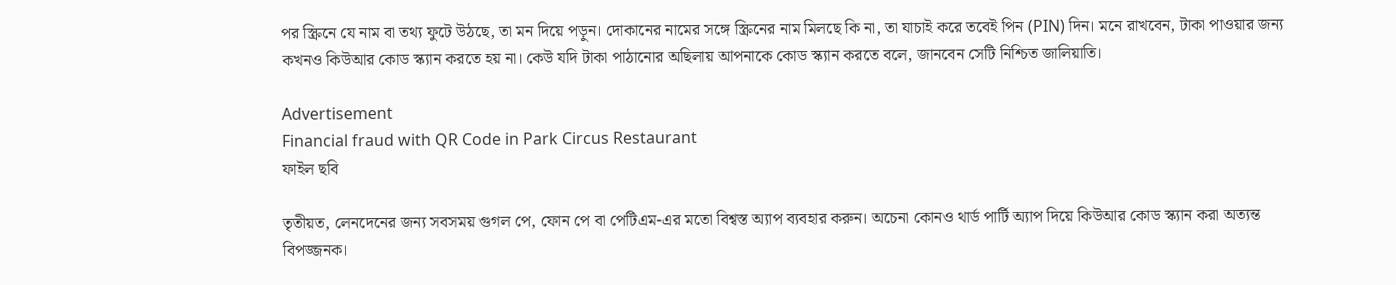পর স্ক্রিনে যে নাম বা তথ্য ফুটে উঠছে, তা মন দিয়ে পড়ুন। দোকানের নামের সঙ্গে স্ক্রিনের নাম মিলছে কি না, তা যাচাই করে তবেই পিন (PIN) দিন। মনে রাখবেন, টাকা পাওয়ার জন্য কখনও কিউআর কোড স্ক্যান করতে হয় না। কেউ যদি টাকা পাঠানোর অছিলায় আপনাকে কোড স্ক্যান করতে বলে, জানবেন সেটি নিশ্চিত জালিয়াতি।

Advertisement
Financial fraud with QR Code in Park Circus Restaurant
ফাইল ছবি

তৃতীয়ত, লেনদেনের জন্য সবসময় গুগল পে, ফোন পে বা পেটিএম-এর মতো বিশ্বস্ত অ্যাপ ব্যবহার করুন। অচেনা কোনও থার্ড পার্টি অ্যাপ দিয়ে কিউআর কোড স্ক্যান করা অত্যন্ত বিপজ্জনক।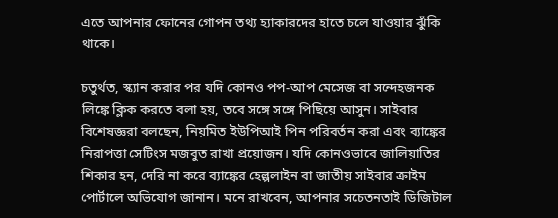এতে আপনার ফোনের গোপন তথ্য হ্যাকারদের হাতে চলে যাওয়ার ঝুঁকি থাকে।

চতুর্থত, স্ক্যান করার পর যদি কোনও পপ-আপ মেসেজ বা সন্দেহজনক লিঙ্কে ক্লিক করতে বলা হয়, তবে সঙ্গে সঙ্গে পিছিয়ে আসুন। সাইবার বিশেষজ্ঞরা বলছেন, নিয়মিত ইউপিআই পিন পরিবর্তন করা এবং ব্যাঙ্কের নিরাপত্তা সেটিংস মজবুত রাখা প্রয়োজন। যদি কোনওভাবে জালিয়াতির শিকার হন, দেরি না করে ব্যাঙ্কের হেল্পলাইন বা জাতীয় সাইবার ক্রাইম পোর্টালে অভিযোগ জানান। মনে রাখবেন, আপনার সচেতনতাই ডিজিটাল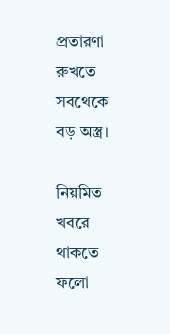প্রতারণা রুখতে সবথেকে বড় অস্ত্র।

নিয়মিত খবরে থাকতে ফলো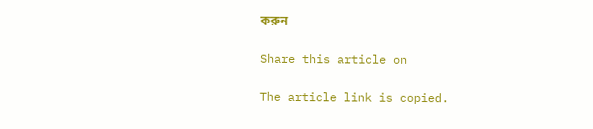করুন

Share this article on

The article link is copied.